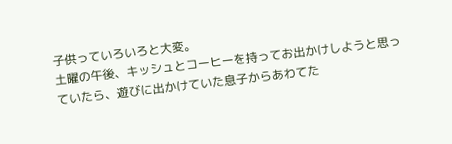子供っていろいろと大変。
土曜の午後、キッシュとコーヒーを持ってお出かけしようと思っていたら、遊びに出かけていた息子からあわてた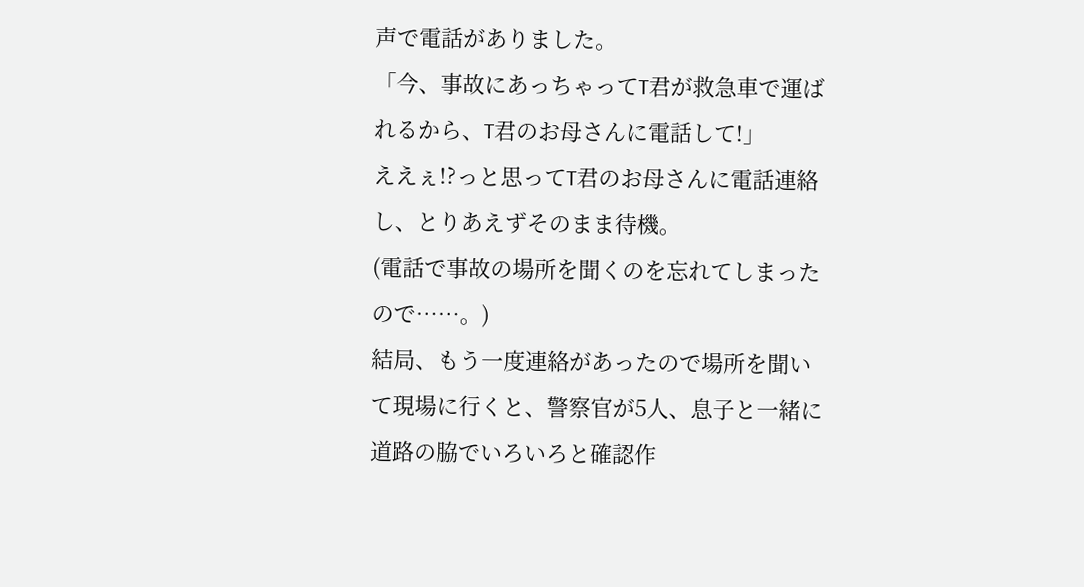声で電話がありました。
「今、事故にあっちゃってT君が救急車で運ばれるから、T君のお母さんに電話して!」
ええぇ!?っと思ってT君のお母さんに電話連絡し、とりあえずそのまま待機。
(電話で事故の場所を聞くのを忘れてしまったので……。)
結局、もう一度連絡があったので場所を聞いて現場に行くと、警察官が5人、息子と一緒に道路の脇でいろいろと確認作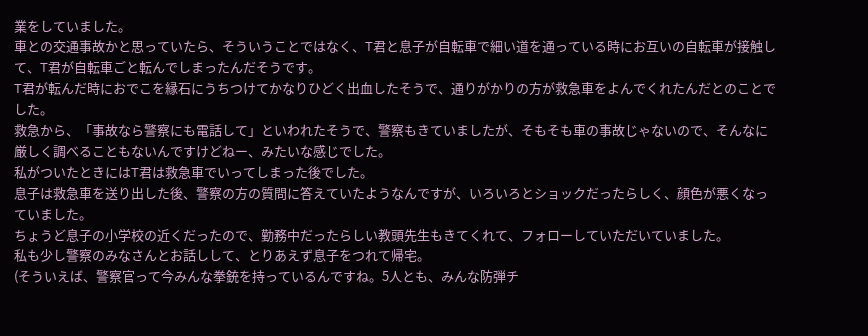業をしていました。
車との交通事故かと思っていたら、そういうことではなく、T君と息子が自転車で細い道を通っている時にお互いの自転車が接触して、T君が自転車ごと転んでしまったんだそうです。
T君が転んだ時におでこを縁石にうちつけてかなりひどく出血したそうで、通りがかりの方が救急車をよんでくれたんだとのことでした。
救急から、「事故なら警察にも電話して」といわれたそうで、警察もきていましたが、そもそも車の事故じゃないので、そんなに厳しく調べることもないんですけどねー、みたいな感じでした。
私がついたときにはT君は救急車でいってしまった後でした。
息子は救急車を送り出した後、警察の方の質問に答えていたようなんですが、いろいろとショックだったらしく、顔色が悪くなっていました。
ちょうど息子の小学校の近くだったので、勤務中だったらしい教頭先生もきてくれて、フォローしていただいていました。
私も少し警察のみなさんとお話しして、とりあえず息子をつれて帰宅。
(そういえば、警察官って今みんな拳銃を持っているんですね。5人とも、みんな防弾チ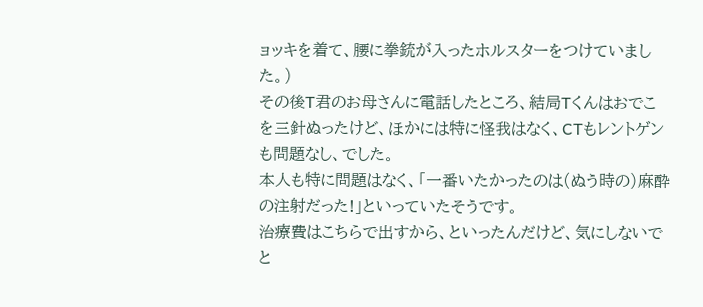ョッキを着て、腰に拳銃が入ったホルスターをつけていました。)
その後T君のお母さんに電話したところ、結局Tくんはおでこを三針ぬったけど、ほかには特に怪我はなく、CTもレントゲンも問題なし、でした。
本人も特に問題はなく、「一番いたかったのは(ぬう時の)麻酔の注射だった!」といっていたそうです。
治療費はこちらで出すから、といったんだけど、気にしないでと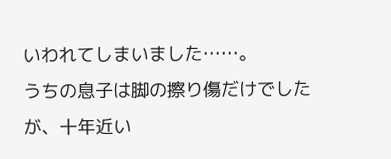いわれてしまいました……。
うちの息子は脚の擦り傷だけでしたが、十年近い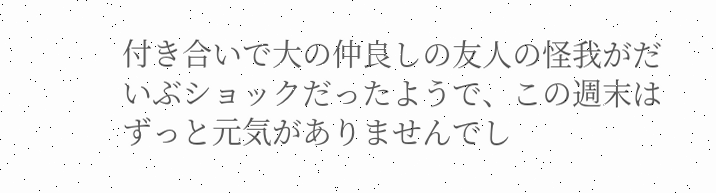付き合いで大の仲良しの友人の怪我がだいぶショックだったようで、この週末はずっと元気がありませんでし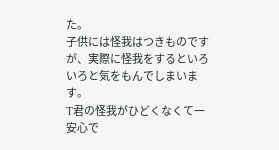た。
子供には怪我はつきものですが、実際に怪我をするといろいろと気をもんでしまいます。
T君の怪我がひどくなくて一安心で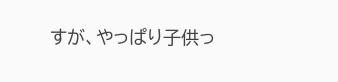すが、やっぱり子供っ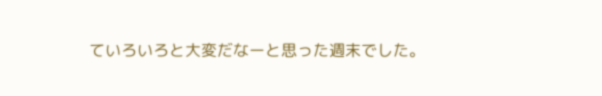ていろいろと大変だなーと思った週末でした。